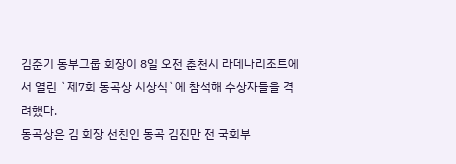김준기 동부그룹 회장이 8일 오전 춘천시 라데나리조트에서 열린 `제7회 동곡상 시상식`에 참석해 수상자들을 격려했다.
동곡상은 김 회장 선친인 동곡 김진만 전 국회부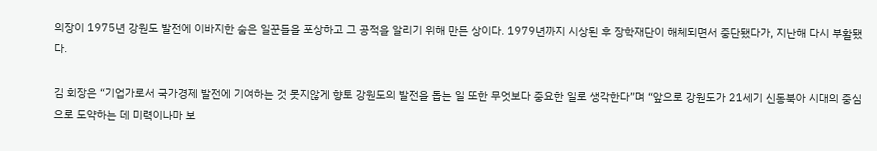의장이 1975년 강원도 발전에 이바지한 숨은 일꾼들을 포상하고 그 공적을 알리기 위해 만든 상이다. 1979년까지 시상된 후 장학재단이 해체되면서 중단됐다가, 지난해 다시 부활됐다.

김 회장은 “기업가로서 국가경제 발전에 기여하는 것 못지않게 향토 강원도의 발전을 돕는 일 또한 무엇보다 중요한 일로 생각한다”며 “앞으로 강원도가 21세기 신동북아 시대의 중심으로 도약하는 데 미력이나마 보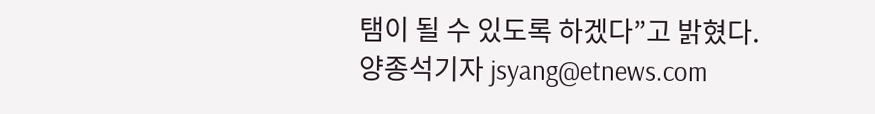탬이 될 수 있도록 하겠다”고 밝혔다.
양종석기자 jsyang@etnews.com